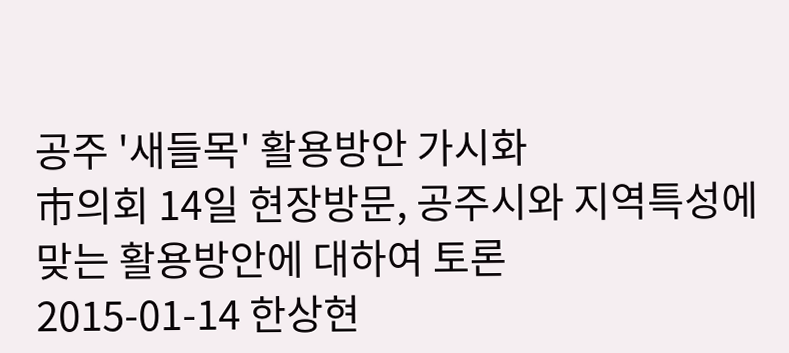공주 '새들목' 활용방안 가시화
市의회 14일 현장방문, 공주시와 지역특성에 맞는 활용방안에 대하여 토론
2015-01-14 한상현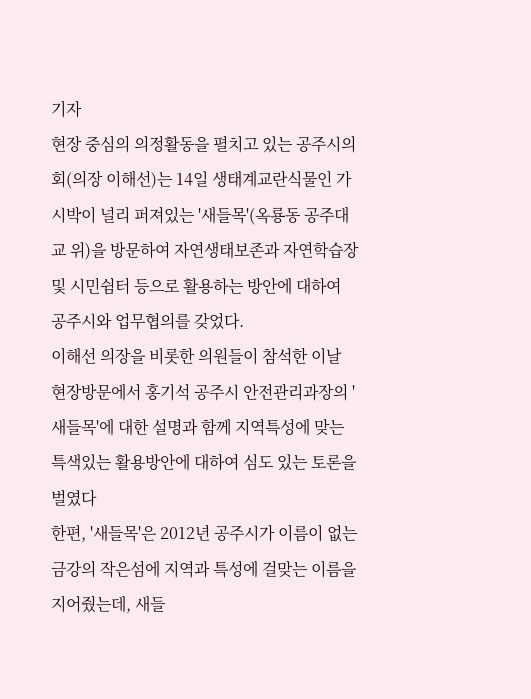기자
현장 중심의 의정활동을 펼치고 있는 공주시의회(의장 이해선)는 14일 생태계교란식물인 가시박이 널리 퍼져있는 '새들목'(옥룡동 공주대교 위)을 방문하여 자연생태보존과 자연학습장 및 시민쉼터 등으로 활용하는 방안에 대하여 공주시와 업무협의를 갖었다.
이해선 의장을 비롯한 의원들이 참석한 이날 현장방문에서 홍기석 공주시 안전관리과장의 '새들목'에 대한 설명과 함께 지역특성에 맞는 특색있는 활용방안에 대하여 심도 있는 토론을 벌였다
한편, '새들목'은 2012년 공주시가 이름이 없는 금강의 작은섬에 지역과 특성에 걸맞는 이름을 지어줬는데, 새들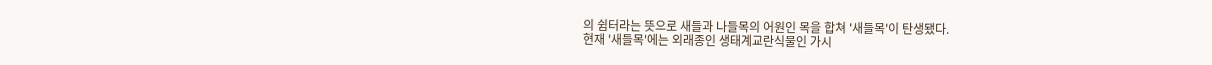의 쉼터라는 뜻으로 새들과 나들목의 어원인 목을 합쳐 '새들목'이 탄생됐다.
현재 '새들목'에는 외래종인 생태계교란식물인 가시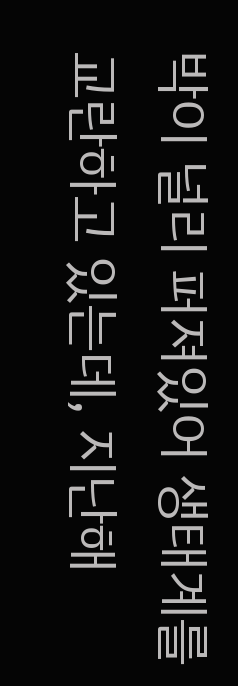박이 널리 퍼져있어 생태계를 교란하고 있는데, 지난해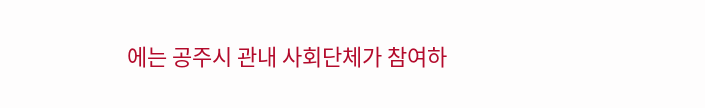에는 공주시 관내 사회단체가 참여하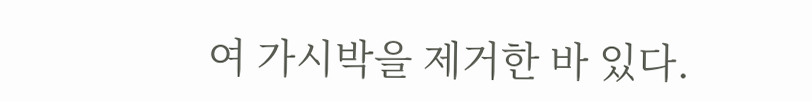여 가시박을 제거한 바 있다.